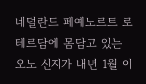네덜란드 페예노르트 로테르담에 몸담고 있는 오노 신지가 내년 1월 이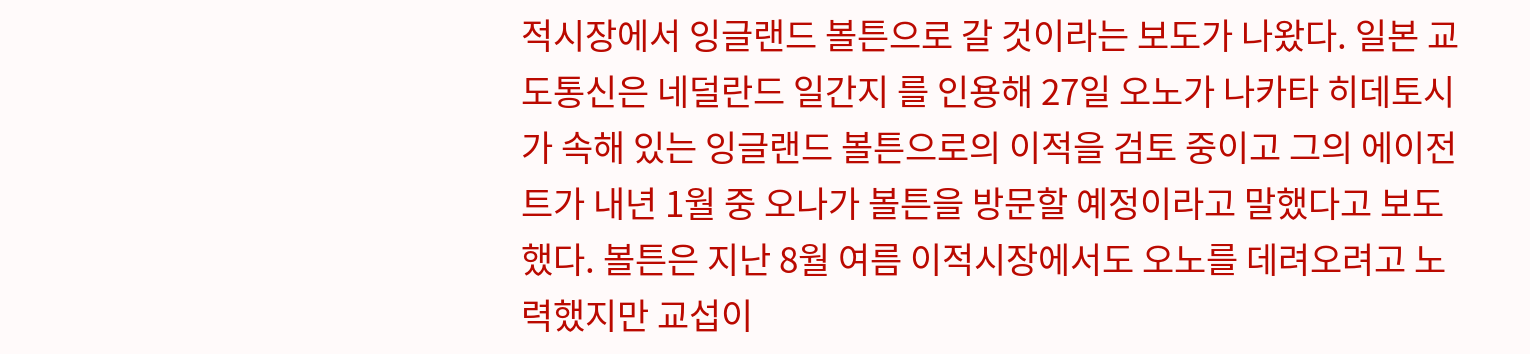적시장에서 잉글랜드 볼튼으로 갈 것이라는 보도가 나왔다. 일본 교도통신은 네덜란드 일간지 를 인용해 27일 오노가 나카타 히데토시가 속해 있는 잉글랜드 볼튼으로의 이적을 검토 중이고 그의 에이전트가 내년 1월 중 오나가 볼튼을 방문할 예정이라고 말했다고 보도했다. 볼튼은 지난 8월 여름 이적시장에서도 오노를 데려오려고 노력했지만 교섭이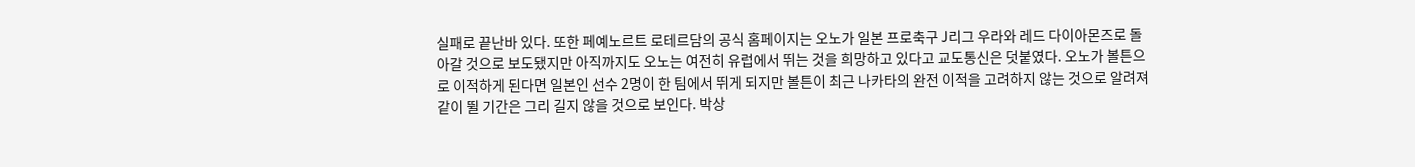실패로 끝난바 있다. 또한 페예노르트 로테르담의 공식 홈페이지는 오노가 일본 프로축구 J리그 우라와 레드 다이아몬즈로 돌아갈 것으로 보도됐지만 아직까지도 오노는 여전히 유럽에서 뛰는 것을 희망하고 있다고 교도통신은 덧붙였다. 오노가 볼튼으로 이적하게 된다면 일본인 선수 2명이 한 팀에서 뛰게 되지만 볼튼이 최근 나카타의 완전 이적을 고려하지 않는 것으로 알려져 같이 뛸 기간은 그리 길지 않을 것으로 보인다. 박상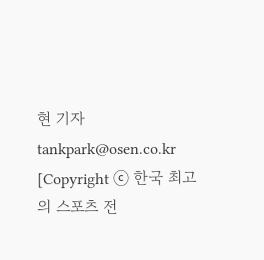현 기자 tankpark@osen.co.kr [Copyright ⓒ 한국 최고의 스포츠 전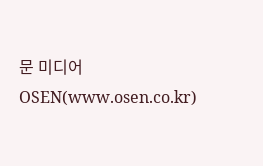문 미디어 OSEN(www.osen.co.kr)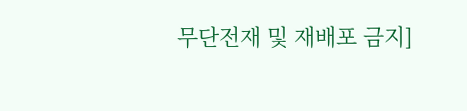무단전재 및 재배포 금지]